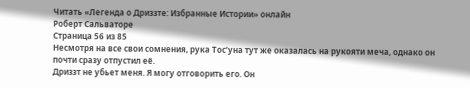Читать «Легенда о Дриззте: Избранные Истории» онлайн
Роберт Сальваторе
Страница 56 из 85
Несмотря на все свои сомнения, рука Тос’уна тут же оказалась на рукояти меча, однако он почти сразу отпустил её.
Дриззт не убьет меня. Я могу отговорить его. Он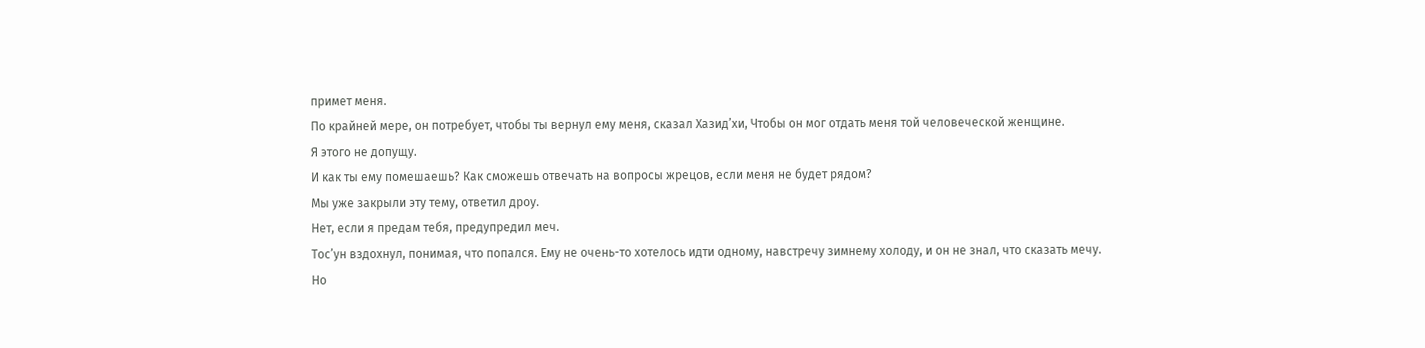примет меня.
По крайней мере, он потребует, чтобы ты вернул ему меня, сказал Хазид’хи, Чтобы он мог отдать меня той человеческой женщине.
Я этого не допущу.
И как ты ему помешаешь? Как сможешь отвечать на вопросы жрецов, если меня не будет рядом?
Мы уже закрыли эту тему, ответил дроу.
Нет, если я предам тебя, предупредил меч.
Тос’ун вздохнул, понимая, что попался. Ему не очень-то хотелось идти одному, навстречу зимнему холоду, и он не знал, что сказать мечу.
Но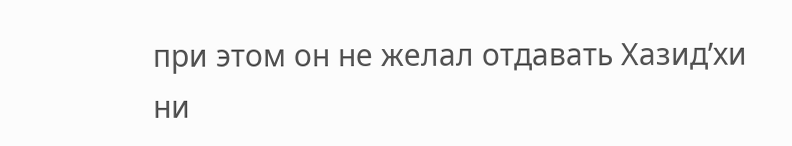при этом он не желал отдавать Хазид’хи ни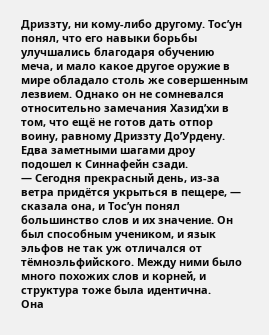Дриззту, ни кому-либо другому. Тос’ун понял, что его навыки борьбы улучшались благодаря обучению меча, и мало какое другое оружие в мире обладало столь же совершенным лезвием. Однако он не сомневался относительно замечания Хазид’хи в том, что ещё не готов дать отпор воину, равному Дриззту До’Урдену.
Едва заметными шагами дроу подошел к Синнафейн сзади.
— Сегодня прекрасный день, из-за ветра придётся укрыться в пещере, — сказала она, и Тос’ун понял большинство слов и их значение. Он был способным учеником, и язык эльфов не так уж отличался от тёмноэльфийского. Между ними было много похожих слов и корней, и структура тоже была идентична.
Она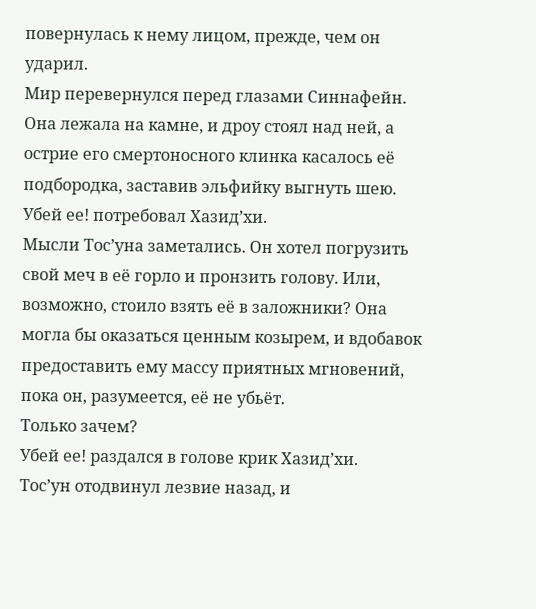повернулась к нему лицом, прежде, чем он ударил.
Мир перевернулся перед глазами Синнафейн. Она лежала на камне, и дроу стоял над ней, а острие его смертоносного клинка касалось её подбородка, заставив эльфийку выгнуть шею.
Убей ее! потребовал Хазид’хи.
Мысли Тос’уна заметались. Он хотел погрузить свой меч в её горло и пронзить голову. Или, возможно, стоило взять её в заложники? Она могла бы оказаться ценным козырем, и вдобавок предоставить ему массу приятных мгновений, пока он, разумеется, её не убьёт.
Только зачем?
Убей ее! раздался в голове крик Хазид’хи.
Тос’ун отодвинул лезвие назад, и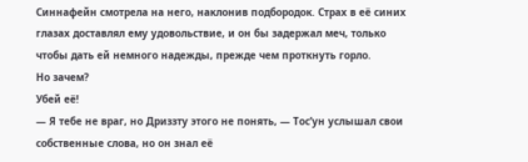Синнафейн смотрела на него, наклонив подбородок. Страх в её синих глазах доставлял ему удовольствие, и он бы задержал меч, только чтобы дать ей немного надежды, прежде чем проткнуть горло.
Но зачем?
Убей её!
— Я тебе не враг, но Дриззту этого не понять, — Тос’ун услышал свои собственные слова, но он знал её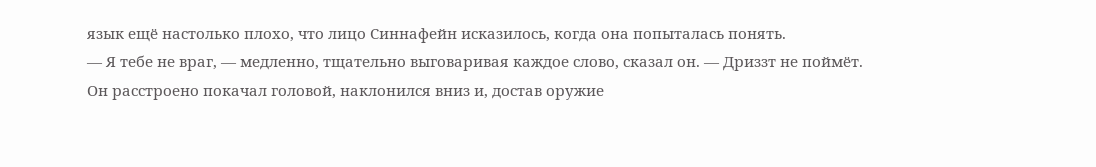язык ещё настолько плохо, что лицо Синнафейн исказилось, когда она попыталась понять.
— Я тебе не враг, — медленно, тщательно выговаривая каждое слово, сказал он. — Дриззт не поймёт.
Он расстроено покачал головой, наклонился вниз и, достав оружие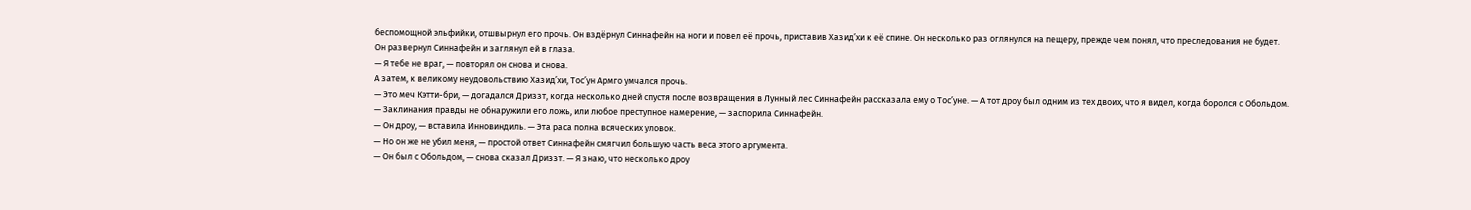беспомощной эльфийки, отшвырнул его прочь. Он вздёрнул Синнафейн на ноги и повел её прочь, приставив Хазид’хи к её спине. Он несколько раз оглянулся на пещеру, прежде чем понял, что преследования не будет.
Он развернул Синнафейн и заглянул ей в глаза.
— Я тебе не враг, — повторял он снова и снова.
А затем, к великому неудовольствию Хазид’хи, Тос’ун Армго умчался прочь.
— Это меч Кэтти-бри, — догадался Дриззт, когда несколько дней спустя после возвращения в Лунный лес Синнафейн рассказала ему о Тос’уне. — А тот дроу был одним из тех двоих, что я видел, когда боролся с Обольдом.
— Заклинания правды не обнаружили его ложь, или любое преступное намерение, — заспорила Синнафейн.
— Он дроу, — вставила Инновиндиль. — Эта раса полна всяческих уловок.
— Но он же не убил меня, — простой ответ Синнафейн смягчил большую часть веса этого аргумента.
— Он был с Oбольдом, — снова сказал Дриззт. — Я знаю, что несколько дроу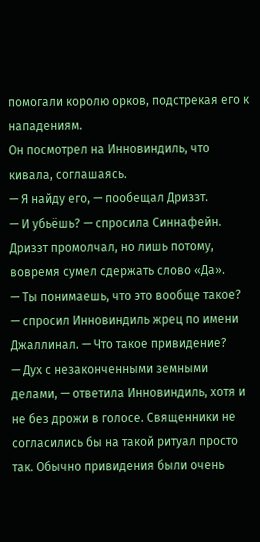помогали королю орков, подстрекая его к нападениям.
Он посмотрел на Инновиндиль, что кивала, соглашаясь.
— Я найду его, — пообещал Дриззт.
— И убьёшь? — спросила Синнафейн.
Дриззт промолчал, но лишь потому, вовремя сумел сдержать слово «Да».
— Ты понимаешь, что это вообще такое? — спросил Инновиндиль жрец по имени Джаллинал. — Что такое привидение?
— Дух с незаконченными земными делами, — ответила Инновиндиль, хотя и не без дрожи в голосе. Священники не согласились бы на такой ритуал просто так. Обычно привидения были очень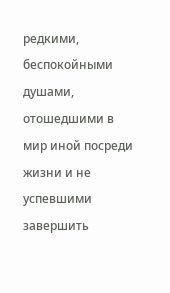редкими, беспокойными душами, отошедшими в мир иной посреди жизни и не успевшими завершить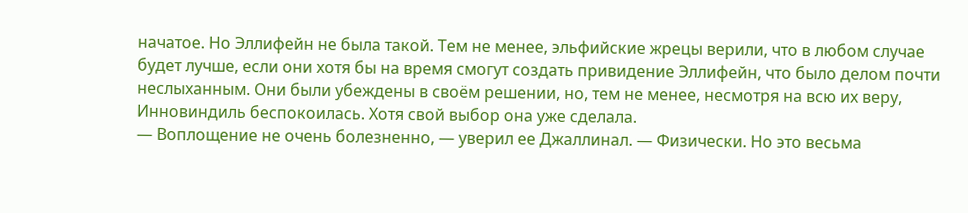начатое. Но Эллифейн не была такой. Тем не менее, эльфийские жрецы верили, что в любом случае будет лучше, если они хотя бы на время смогут создать привидение Эллифейн, что было делом почти неслыханным. Они были убеждены в своём решении, но, тем не менее, несмотря на всю их веру, Инновиндиль беспокоилась. Хотя свой выбор она уже сделала.
— Воплощение не очень болезненно, — уверил ее Джаллинал. — Физически. Но это весьма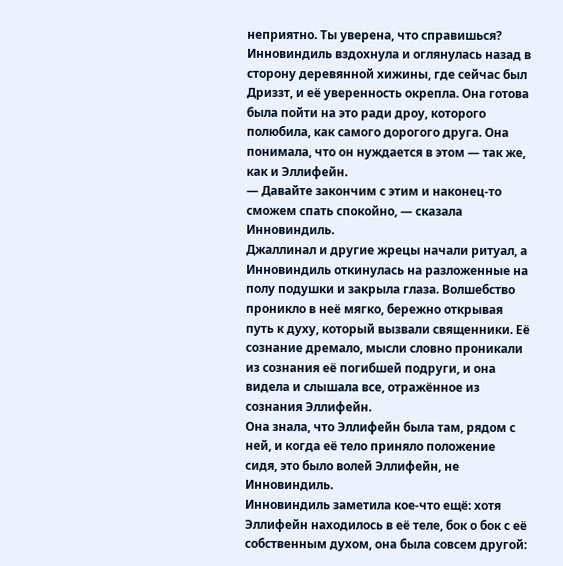неприятно. Ты уверена, что справишься?
Инновиндиль вздохнула и оглянулась назад в сторону деревянной хижины, где сейчас был Дриззт, и её уверенность окрепла. Она готова была пойти на это ради дроу, которого полюбила, как самого дорогого друга. Она понимала, что он нуждается в этом — так же, как и Эллифейн.
— Давайте закончим с этим и наконец-то сможем спать спокойно, — сказала Инновиндиль.
Джаллинал и другие жрецы начали ритуал, а Инновиндиль откинулась на разложенные на полу подушки и закрыла глаза. Волшебство проникло в неё мягко, бережно открывая путь к духу, который вызвали священники. Её сознание дремало, мысли словно проникали из сознания её погибшей подруги, и она видела и слышала все, отражённое из сознания Эллифейн.
Она знала, что Эллифейн была там, рядом с ней, и когда её тело приняло положение сидя, это было волей Эллифейн, не Инновиндиль.
Инновиндиль заметила кое-что ещё: хотя Эллифейн находилось в её теле, бок о бок с её собственным духом, она была совсем другой: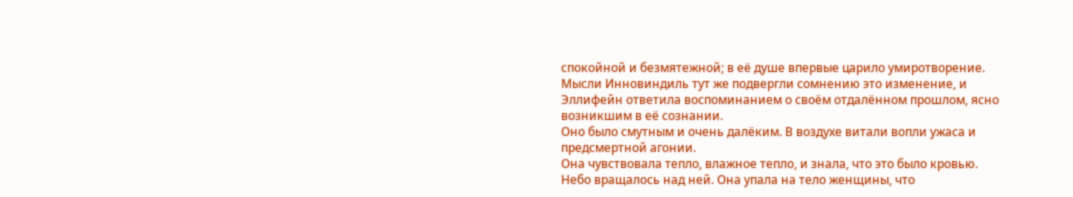спокойной и безмятежной; в её душе впервые царило умиротворение. Мысли Инновиндиль тут же подвергли сомнению это изменение, и Эллифейн ответила воспоминанием о своём отдалённом прошлом, ясно возникшим в её сознании.
Оно было смутным и очень далёким. В воздухе витали вопли ужаса и предсмертной агонии.
Она чувствовала тепло, влажное тепло, и знала, что это было кровью.
Небо вращалось над ней. Она упала на тело женщины, что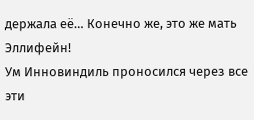держала её… Конечно же, это же мать Эллифейн!
Ум Инновиндиль проносился через все эти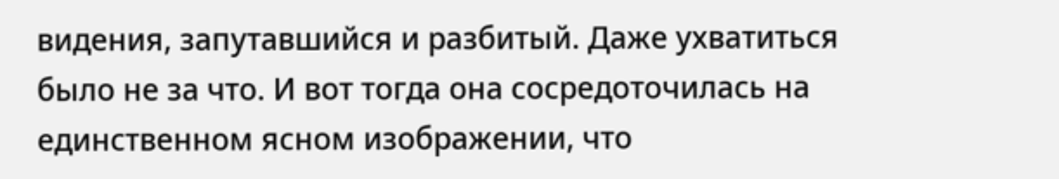видения, запутавшийся и разбитый. Даже ухватиться было не за что. И вот тогда она сосредоточилась на единственном ясном изображении, что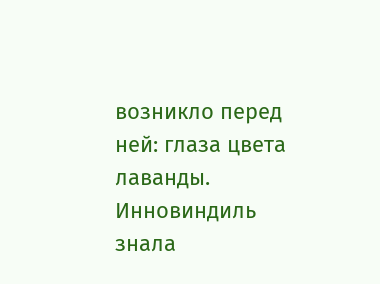возникло перед ней: глаза цвета лаванды.
Инновиндиль знала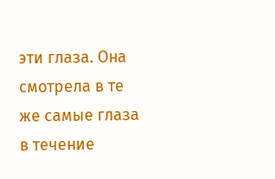эти глаза. Она смотрела в те же самые глаза в течение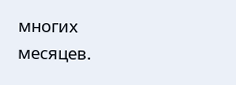многих месяцев.